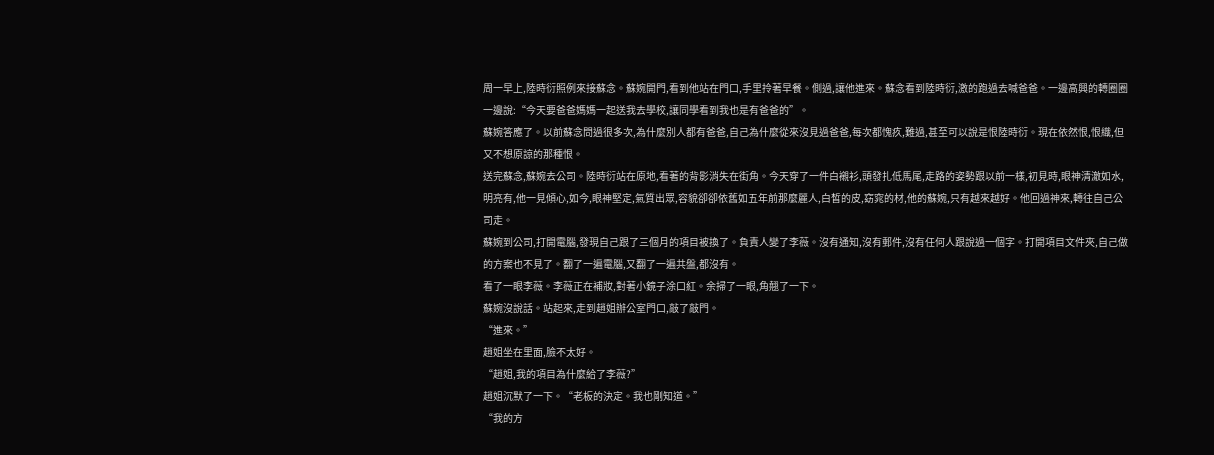周一早上,陸時衍照例來接蘇念。蘇婉開門,看到他站在門口,手里拎著早餐。側過,讓他進來。蘇念看到陸時衍,激的跑過去喊爸爸。一邊高興的轉圈圈一邊說:“今天要爸爸媽媽一起送我去學校,讓同學看到我也是有爸爸的”。
蘇婉答應了。以前蘇念問過很多次,為什麼別人都有爸爸,自己為什麼從來沒見過爸爸,每次都愧疚,難過,甚至可以說是恨陸時衍。現在依然恨,恨織,但又不想原諒的那種恨。
送完蘇念,蘇婉去公司。陸時衍站在原地,看著的背影消失在街角。今天穿了一件白襯衫,頭發扎低馬尾,走路的姿勢跟以前一樣,初見時,眼神清澈如水,明亮有,他一見傾心,如今,眼神堅定,氣質出眾,容貌卻卻依舊如五年前那麼麗人,白皙的皮,窈窕的材,他的蘇婉,只有越來越好。他回過神來,轉往自己公司走。
蘇婉到公司,打開電腦,發現自己跟了三個月的項目被換了。負責人變了李薇。沒有通知,沒有郵件,沒有任何人跟說過一個字。打開項目文件夾,自己做的方案也不見了。翻了一遍電腦,又翻了一遍共盤,都沒有。
看了一眼李薇。李薇正在補妝,對著小鏡子涂口紅。余掃了一眼,角翹了一下。
蘇婉沒說話。站起來,走到趙姐辦公室門口,敲了敲門。
“進來。”
趙姐坐在里面,臉不太好。
“趙姐,我的項目為什麼給了李薇?”
趙姐沉默了一下。“老板的決定。我也剛知道。”
“我的方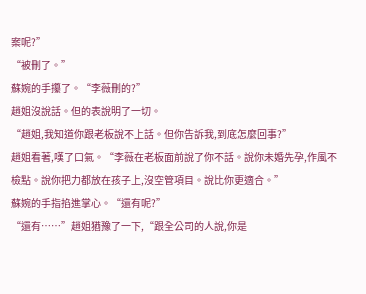案呢?”
“被刪了。”
蘇婉的手攥了。“李薇刪的?”
趙姐沒說話。但的表說明了一切。
“趙姐,我知道你跟老板說不上話。但你告訴我,到底怎麼回事?”
趙姐看著,嘆了口氣。“李薇在老板面前說了你不話。說你未婚先孕,作風不檢點。說你把力都放在孩子上,沒空管項目。說比你更適合。”
蘇婉的手指掐進掌心。“還有呢?”
“還有……”趙姐猶豫了一下,“跟全公司的人說,你是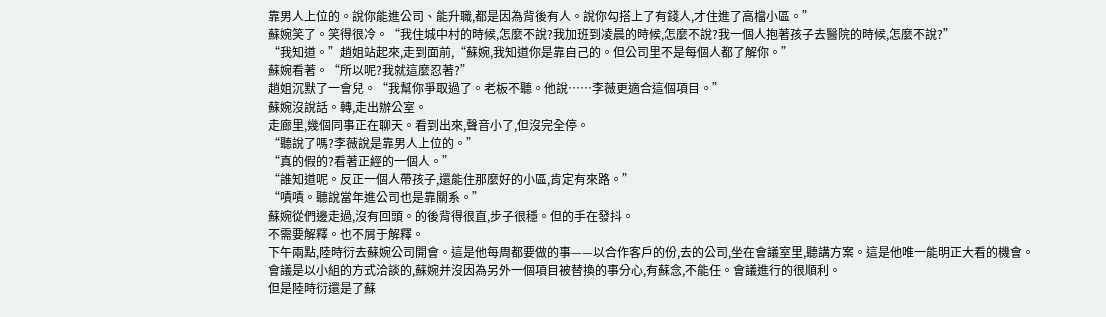靠男人上位的。說你能進公司、能升職,都是因為背後有人。說你勾搭上了有錢人,才住進了高檔小區。”
蘇婉笑了。笑得很冷。“我住城中村的時候,怎麼不說?我加班到凌晨的時候,怎麼不說?我一個人抱著孩子去醫院的時候,怎麼不說?”
“我知道。”趙姐站起來,走到面前,“蘇婉,我知道你是靠自己的。但公司里不是每個人都了解你。”
蘇婉看著。“所以呢?我就這麼忍著?”
趙姐沉默了一會兒。“我幫你爭取過了。老板不聽。他說……李薇更適合這個項目。”
蘇婉沒說話。轉,走出辦公室。
走廊里,幾個同事正在聊天。看到出來,聲音小了,但沒完全停。
“聽說了嗎?李薇說是靠男人上位的。”
“真的假的?看著正經的一個人。”
“誰知道呢。反正一個人帶孩子,還能住那麼好的小區,肯定有來路。”
“嘖嘖。聽說當年進公司也是靠關系。”
蘇婉從們邊走過,沒有回頭。的後背得很直,步子很穩。但的手在發抖。
不需要解釋。也不屑于解釋。
下午兩點,陸時衍去蘇婉公司開會。這是他每周都要做的事——以合作客戶的份,去的公司,坐在會議室里,聽講方案。這是他唯一能明正大看的機會。
會議是以小組的方式洽談的,蘇婉并沒因為另外一個項目被替換的事分心,有蘇念,不能任。會議進行的很順利。
但是陸時衍還是了蘇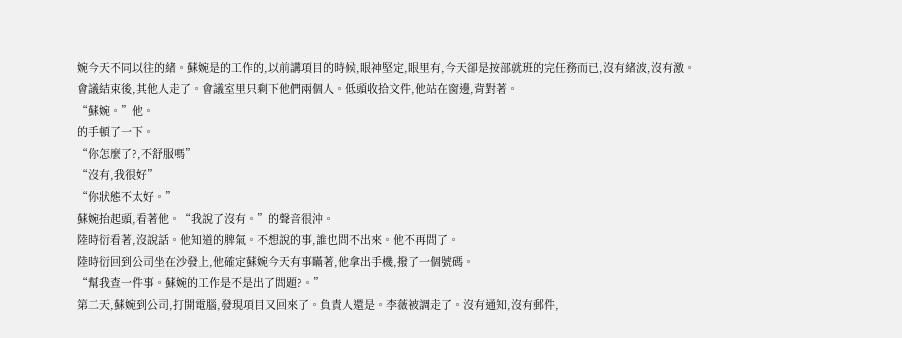婉今天不同以往的緒。蘇婉是的工作的,以前講項目的時候,眼神堅定,眼里有,今天卻是按部就班的完任務而已,沒有緒波,沒有激。
會議結束後,其他人走了。會議室里只剩下他們兩個人。低頭收拾文件,他站在窗邊,背對著。
“蘇婉。”他。
的手頓了一下。
“你怎麼了?,不舒服嗎”
“沒有,我很好”
“你狀態不太好。”
蘇婉抬起頭,看著他。“我說了沒有。”的聲音很沖。
陸時衍看著,沒說話。他知道的脾氣。不想說的事,誰也問不出來。他不再問了。
陸時衍回到公司坐在沙發上,他確定蘇婉今天有事瞞著,他拿出手機,撥了一個號碼。
“幫我查一件事。蘇婉的工作是不是出了問題?。”
第二天,蘇婉到公司,打開電腦,發現項目又回來了。負責人還是。李薇被調走了。沒有通知,沒有郵件,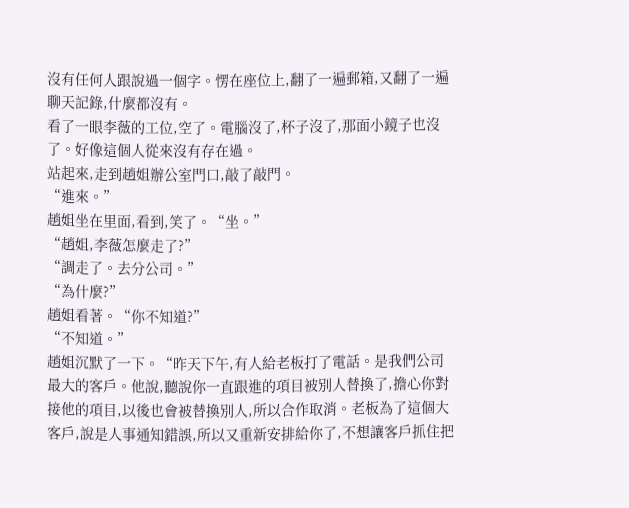沒有任何人跟說過一個字。愣在座位上,翻了一遍郵箱,又翻了一遍聊天記錄,什麼都沒有。
看了一眼李薇的工位,空了。電腦沒了,杯子沒了,那面小鏡子也沒了。好像這個人從來沒有存在過。
站起來,走到趙姐辦公室門口,敲了敲門。
“進來。”
趙姐坐在里面,看到,笑了。“坐。”
“趙姐,李薇怎麼走了?”
“調走了。去分公司。”
“為什麼?”
趙姐看著。“你不知道?”
“不知道。”
趙姐沉默了一下。“昨天下午,有人給老板打了電話。是我們公司最大的客戶。他說,聽說你一直跟進的項目被別人替換了,擔心你對接他的項目,以後也會被替換別人,所以合作取消。老板為了這個大客戶,說是人事通知錯誤,所以又重新安排給你了,不想讓客戶抓住把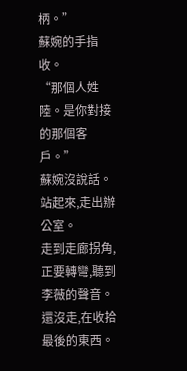柄。”
蘇婉的手指收。
“那個人姓陸。是你對接的那個客戶。”
蘇婉沒說話。站起來,走出辦公室。
走到走廊拐角,正要轉彎,聽到李薇的聲音。還沒走,在收拾最後的東西。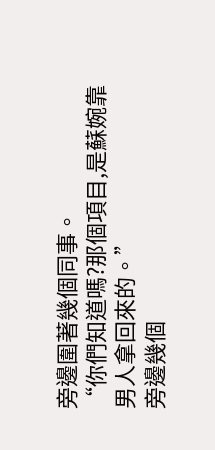旁邊圍著幾個同事。
“你們知道嗎?那個項目,是蘇婉靠男人拿回來的。”
旁邊幾個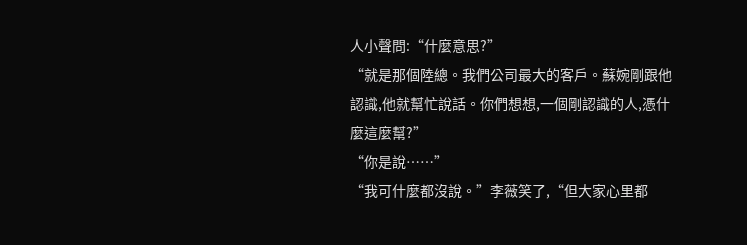人小聲問:“什麼意思?”
“就是那個陸總。我們公司最大的客戶。蘇婉剛跟他認識,他就幫忙說話。你們想想,一個剛認識的人,憑什麼這麼幫?”
“你是說……”
“我可什麼都沒說。”李薇笑了,“但大家心里都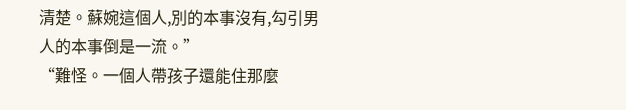清楚。蘇婉這個人,別的本事沒有,勾引男人的本事倒是一流。”
“難怪。一個人帶孩子還能住那麼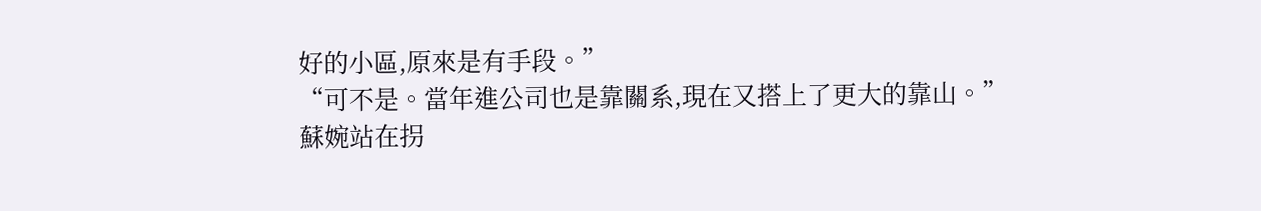好的小區,原來是有手段。”
“可不是。當年進公司也是靠關系,現在又搭上了更大的靠山。”
蘇婉站在拐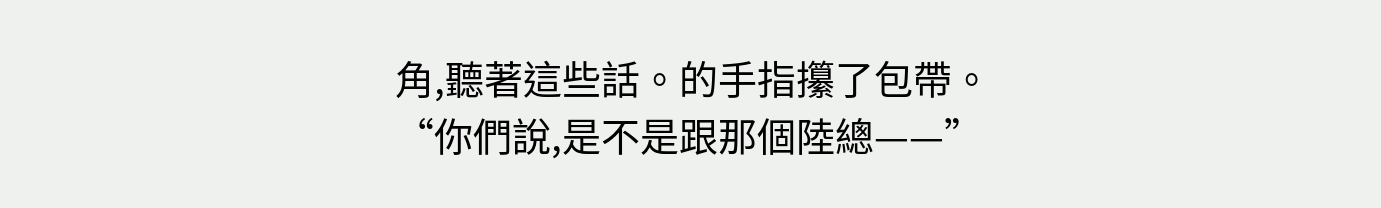角,聽著這些話。的手指攥了包帶。
“你們說,是不是跟那個陸總——”